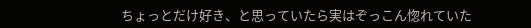ちょっとだけ好き、と思っていたら実はぞっこん惚れていた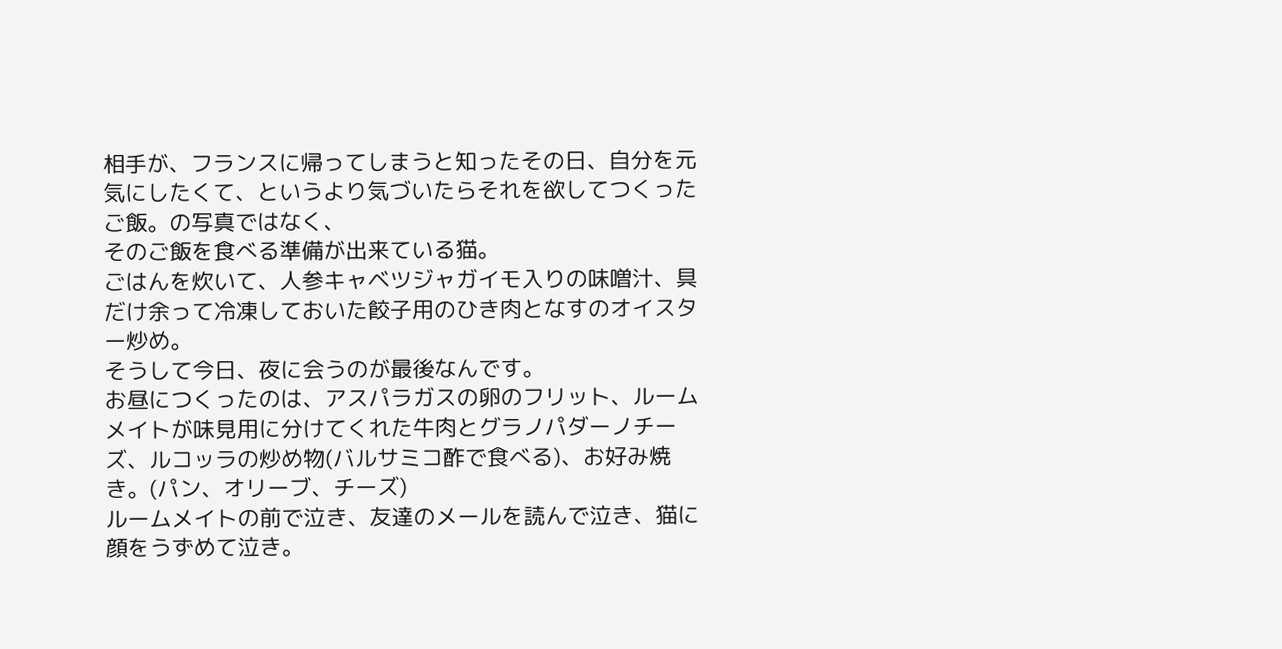相手が、フランスに帰ってしまうと知ったその日、自分を元気にしたくて、というより気づいたらそれを欲してつくったご飯。の写真ではなく、
そのご飯を食べる準備が出来ている猫。
ごはんを炊いて、人参キャベツジャガイモ入りの味噌汁、具だけ余って冷凍しておいた餃子用のひき肉となすのオイスター炒め。
そうして今日、夜に会うのが最後なんです。
お昼につくったのは、アスパラガスの卵のフリット、ルームメイトが味見用に分けてくれた牛肉とグラノパダーノチーズ、ルコッラの炒め物(バルサミコ酢で食べる)、お好み焼き。(パン、オリーブ、チーズ)
ルームメイトの前で泣き、友達のメールを読んで泣き、猫に顔をうずめて泣き。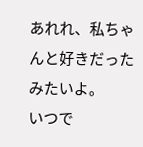あれれ、私ちゃんと好きだったみたいよ。
いつで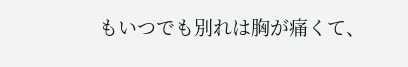もいつでも別れは胸が痛くて、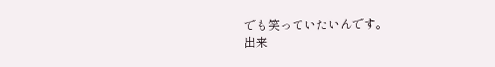でも笑っていたいんです。
出来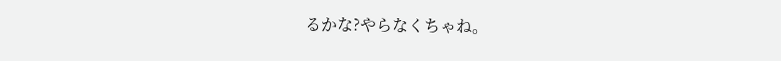るかな?やらなくちゃね。